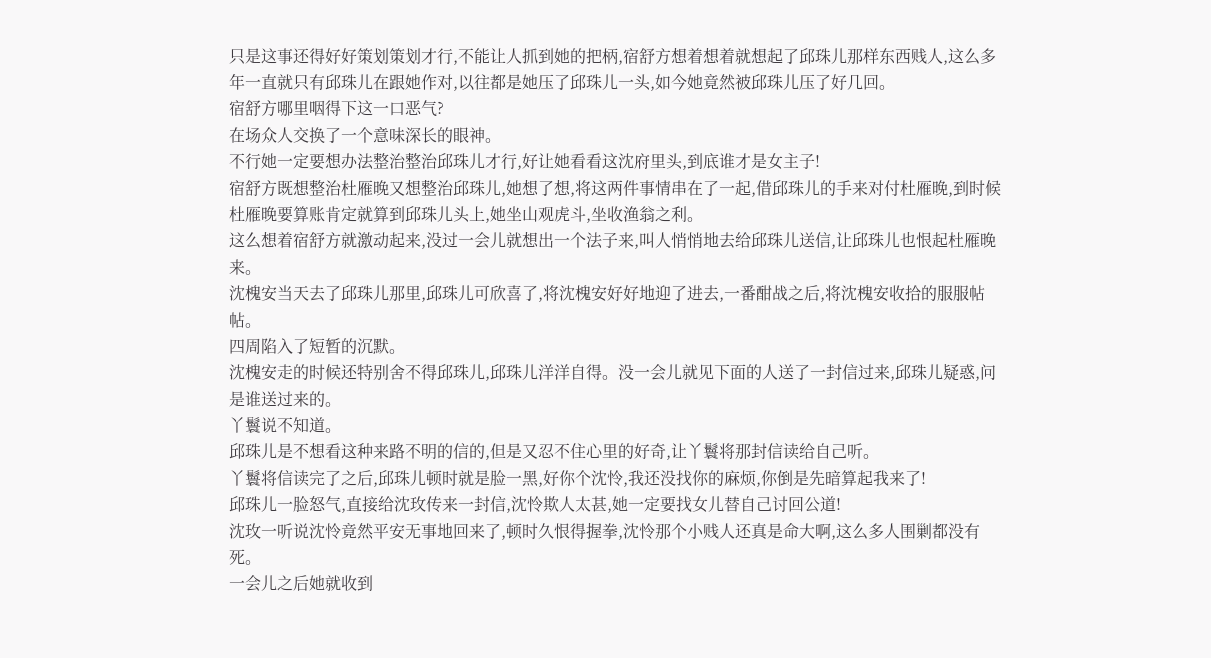只是这事还得好好策划策划才行,不能让人抓到她的把柄,宿舒方想着想着就想起了邱珠儿那样东西贱人,这么多年一直就只有邱珠儿在跟她作对,以往都是她压了邱珠儿一头,如今她竟然被邱珠儿压了好几回。
宿舒方哪里咽得下这一口恶气?
在场众人交换了一个意味深长的眼神。
不行她一定要想办法整治整治邱珠儿才行,好让她看看这沈府里头,到底谁才是女主子!
宿舒方既想整治杜雁晚又想整治邱珠儿,她想了想,将这两件事情串在了一起,借邱珠儿的手来对付杜雁晚,到时候杜雁晚要算账肯定就算到邱珠儿头上,她坐山观虎斗,坐收渔翁之利。
这么想着宿舒方就激动起来,没过一会儿就想出一个法子来,叫人悄悄地去给邱珠儿送信,让邱珠儿也恨起杜雁晚来。
沈槐安当天去了邱珠儿那里,邱珠儿可欣喜了,将沈槐安好好地迎了进去,一番酣战之后,将沈槐安收拾的服服帖帖。
四周陷入了短暂的沉默。
沈槐安走的时候还特别舍不得邱珠儿,邱珠儿洋洋自得。没一会儿就见下面的人送了一封信过来,邱珠儿疑惑,问是谁送过来的。
丫鬟说不知道。
邱珠儿是不想看这种来路不明的信的,但是又忍不住心里的好奇,让丫鬟将那封信读给自己听。
丫鬟将信读完了之后,邱珠儿顿时就是脸一黑,好你个沈怜,我还没找你的麻烦,你倒是先暗算起我来了!
邱珠儿一脸怒气,直接给沈玫传来一封信,沈怜欺人太甚,她一定要找女儿替自己讨回公道!
沈玫一听说沈怜竟然平安无事地回来了,顿时久恨得握拳,沈怜那个小贱人还真是命大啊,这么多人围剿都没有死。
一会儿之后她就收到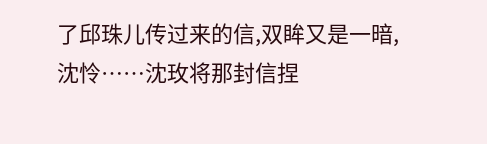了邱珠儿传过来的信,双眸又是一暗,沈怜……沈玫将那封信捏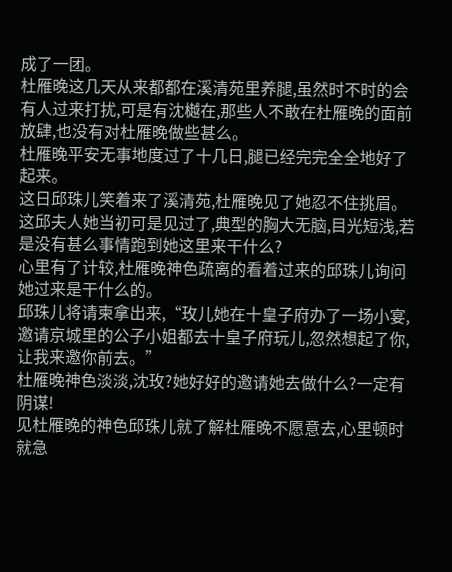成了一团。
杜雁晚这几天从来都都在溪清苑里养腿,虽然时不时的会有人过来打扰,可是有沈樾在,那些人不敢在杜雁晚的面前放肆,也没有对杜雁晚做些甚么。
杜雁晚平安无事地度过了十几日,腿已经完完全全地好了起来。
这日邱珠儿笑着来了溪清苑,杜雁晚见了她忍不住挑眉。
这邱夫人她当初可是见过了,典型的胸大无脑,目光短浅,若是没有甚么事情跑到她这里来干什么?
心里有了计较,杜雁晚神色疏离的看着过来的邱珠儿询问她过来是干什么的。
邱珠儿将请柬拿出来,“玫儿她在十皇子府办了一场小宴,邀请京城里的公子小姐都去十皇子府玩儿,忽然想起了你,让我来邀你前去。”
杜雁晚神色淡淡,沈玫?她好好的邀请她去做什么?一定有阴谋!
见杜雁晚的神色邱珠儿就了解杜雁晚不愿意去,心里顿时就急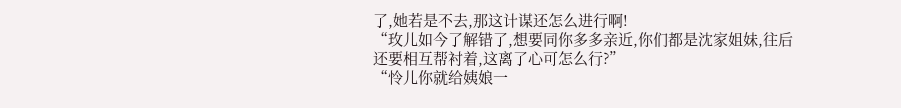了,她若是不去,那这计谋还怎么进行啊!
“玫儿如今了解错了,想要同你多多亲近,你们都是沈家姐妹,往后还要相互帮衬着,这离了心可怎么行?”
“怜儿你就给姨娘一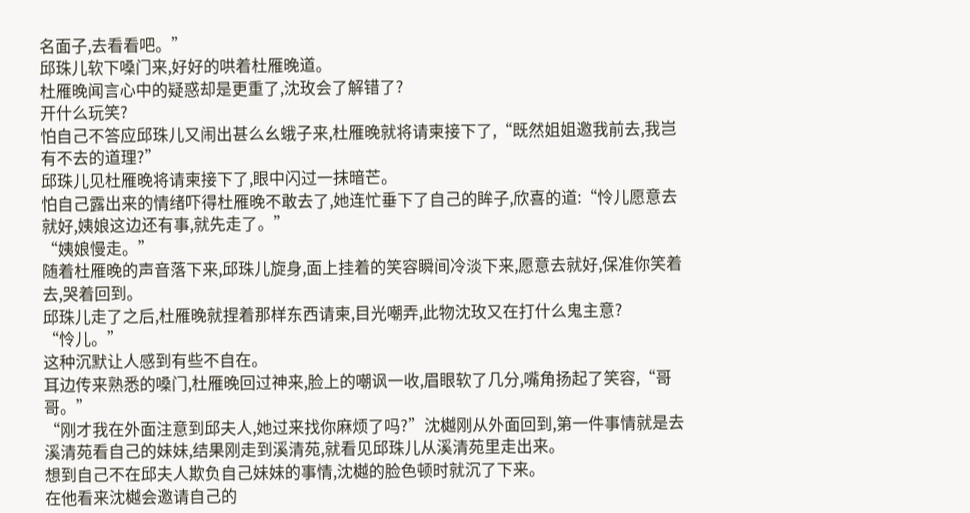名面子,去看看吧。”
邱珠儿软下嗓门来,好好的哄着杜雁晚道。
杜雁晚闻言心中的疑惑却是更重了,沈玫会了解错了?
开什么玩笑?
怕自己不答应邱珠儿又闹出甚么幺蛾子来,杜雁晚就将请柬接下了,“既然姐姐邀我前去,我岂有不去的道理?”
邱珠儿见杜雁晚将请柬接下了,眼中闪过一抹暗芒。
怕自己露出来的情绪吓得杜雁晚不敢去了,她连忙垂下了自己的眸子,欣喜的道:“怜儿愿意去就好,姨娘这边还有事,就先走了。”
“姨娘慢走。”
随着杜雁晚的声音落下来,邱珠儿旋身,面上挂着的笑容瞬间冷淡下来,愿意去就好,保准你笑着去,哭着回到。
邱珠儿走了之后,杜雁晚就捏着那样东西请柬,目光嘲弄,此物沈玫又在打什么鬼主意?
“怜儿。”
这种沉默让人感到有些不自在。
耳边传来熟悉的嗓门,杜雁晚回过神来,脸上的嘲讽一收,眉眼软了几分,嘴角扬起了笑容,“哥哥。”
“刚才我在外面注意到邱夫人,她过来找你麻烦了吗?”沈樾刚从外面回到,第一件事情就是去溪清苑看自己的妹妹,结果刚走到溪清苑,就看见邱珠儿从溪清苑里走出来。
想到自己不在邱夫人欺负自己妹妹的事情,沈樾的脸色顿时就沉了下来。
在他看来沈樾会邀请自己的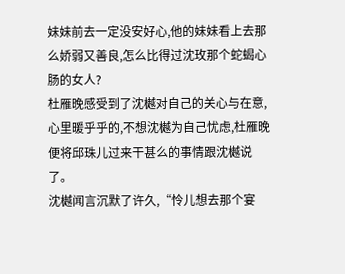妹妹前去一定没安好心,他的妹妹看上去那么娇弱又善良,怎么比得过沈玫那个蛇蝎心肠的女人?
杜雁晚感受到了沈樾对自己的关心与在意,心里暖乎乎的,不想沈樾为自己忧虑,杜雁晚便将邱珠儿过来干甚么的事情跟沈樾说了。
沈樾闻言沉默了许久,“怜儿想去那个宴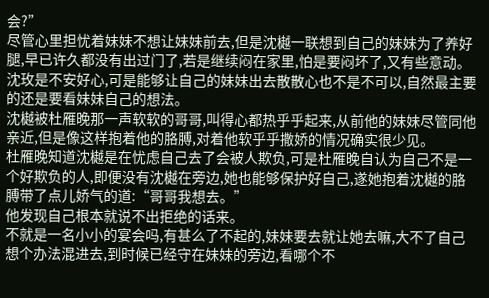会?”
尽管心里担忧着妹妹不想让妹妹前去,但是沈樾一联想到自己的妹妹为了养好腿,早已许久都没有出过门了,若是继续闷在家里,怕是要闷坏了,又有些意动。
沈玫是不安好心,可是能够让自己的妹妹出去散散心也不是不可以,自然最主要的还是要看妹妹自己的想法。
沈樾被杜雁晚那一声软软的哥哥,叫得心都热乎乎起来,从前他的妹妹尽管同他亲近,但是像这样抱着他的胳膊,对着他软乎乎撒娇的情况确实很少见。
杜雁晚知道沈樾是在忧虑自己去了会被人欺负,可是杜雁晚自认为自己不是一个好欺负的人,即便没有沈樾在旁边,她也能够保护好自己,遂她抱着沈樾的胳膊带了点儿娇气的道:“哥哥我想去。”
他发现自己根本就说不出拒绝的话来。
不就是一名小小的宴会吗,有甚么了不起的,妹妹要去就让她去嘛,大不了自己想个办法混进去,到时候已经守在妹妹的旁边,看哪个不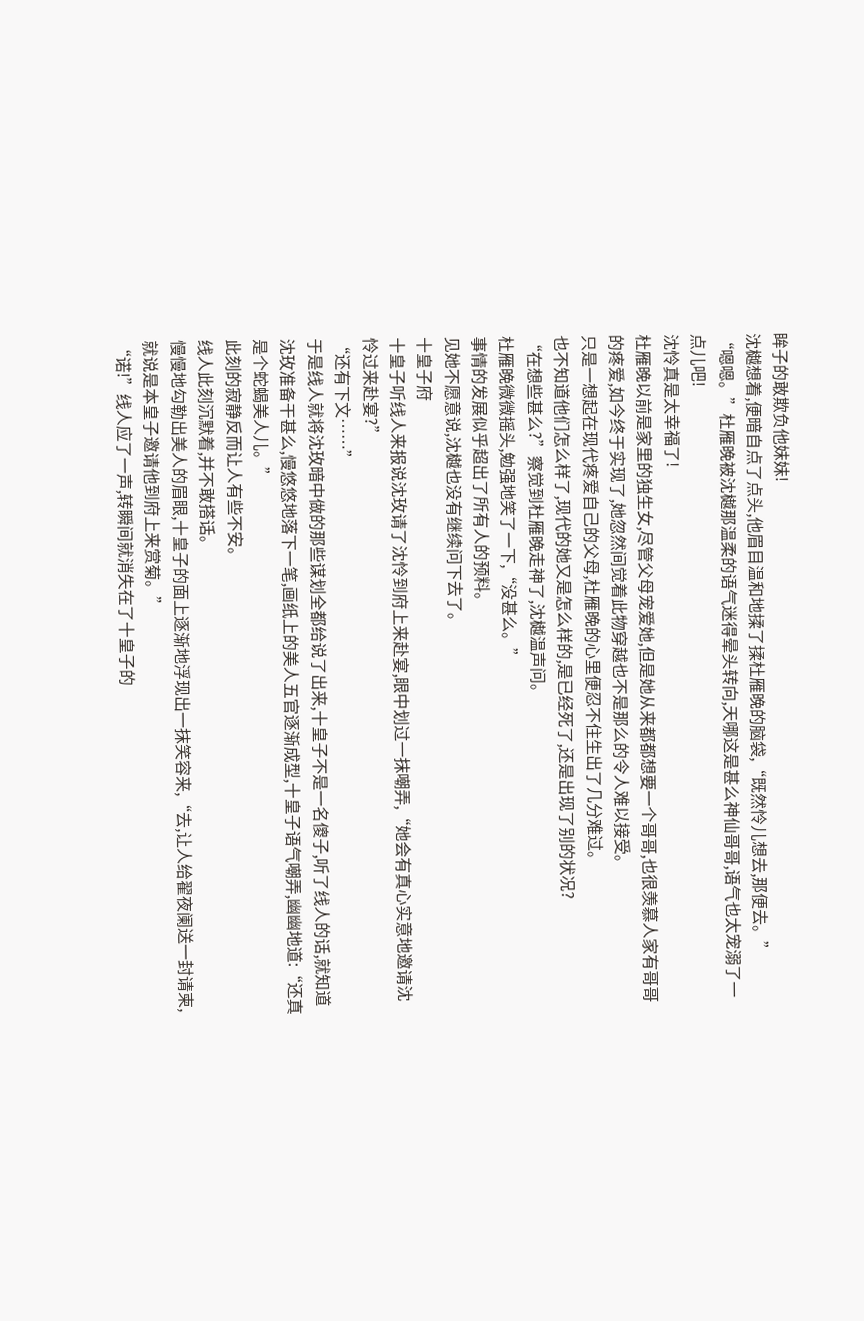眸子的敢欺负他妹妹!
沈樾想着,便暗自点了点头,他眉目温和地揉了揉杜雁晚的脑袋,“既然怜儿想去,那便去。”
“嗯嗯。”杜雁晚被沈樾那温柔的语气迷得晕头转向,天哪这是甚么神仙哥哥,语气也太宠溺了一点儿吧!
沈怜真是太幸福了!
杜雁晚以前是家里的独生女,尽管父母宠爱她,但是她从来都都想要一个哥哥,也很羡慕人家有哥哥的疼爱,如今终于实现了,她忽然间觉着此物穿越也不是那么的令人难以接受。
只是一想起在现代疼爱自己的父母,杜雁晚的心里便忍不住生出了几分难过。
也不知道他们怎么样了,现代的她又是怎么样的,是已经死了,还是出现了别的状况?
“在想些甚么?”察觉到杜雁晚走神了,沈樾温声问。
杜雁晚微微摇头,勉强地笑了一下,“没甚么。”
事情的发展似乎超出了所有人的预料。
见她不愿意说,沈樾也没有继续问下去了。
十皇子府
十皇子听线人来报说沈玫请了沈怜到府上来赴宴,眼中划过一抹嘲弄,“她会有真心实意地邀请沈怜过来赴宴?”
“还有下文……”
于是线人就将沈玫暗中做的那些谋划全都给说了出来,十皇子不是一名傻子,听了线人的话,就知道沈玫准备干甚么,慢悠悠地落下一笔,画纸上的美人五官逐渐成型,十皇子语气嘲弄,幽幽地道:“还真是个蛇蝎美人儿。”
此刻的寂静反而让人有些不安。
线人此刻沉默着,并不敢搭话。
慢慢地勾勒出美人的眉眼,十皇子的面上逐渐地浮现出一抹笑容来,“去,让人给翟夜阑送一封请柬,就说是本皇子邀请他到府上来赏菊。”
“诺!”线人应了一声,转瞬间就消失在了十皇子的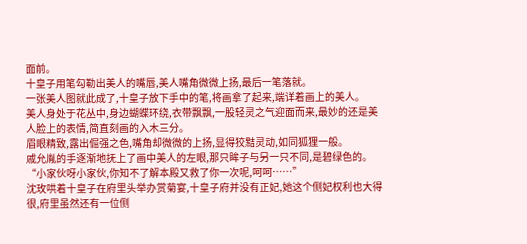面前。
十皇子用笔勾勒出美人的嘴唇,美人嘴角微微上扬,最后一笔落就。
一张美人图就此成了,十皇子放下手中的笔,将画拿了起来,端详着画上的美人。
美人身处于花丛中,身边蝴蝶环绕,衣带飘飘,一股轻灵之气迎面而来,最妙的还是美人脸上的表情,简直刻画的入木三分。
眉眼精致,露出倔强之色,嘴角却微微的上扬,显得狡黠灵动,如同狐狸一般。
戚允胤的手逐渐地抚上了画中美人的左眼,那只眸子与另一只不同,是碧绿色的。
“小家伙呀小家伙,你知不了解本殿又救了你一次呢,呵呵……”
沈玫哄着十皇子在府里头举办赏菊宴,十皇子府并没有正妃,她这个侧妃权利也大得很,府里虽然还有一位侧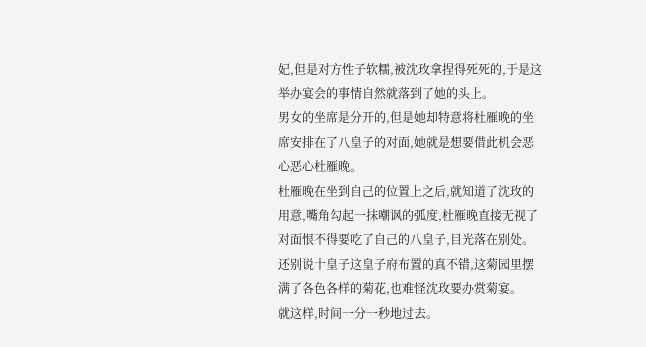妃,但是对方性子软糯,被沈玫拿捏得死死的,于是这举办宴会的事情自然就落到了她的头上。
男女的坐席是分开的,但是她却特意将杜雁晚的坐席安排在了八皇子的对面,她就是想要借此机会恶心恶心杜雁晚。
杜雁晚在坐到自己的位置上之后,就知道了沈玫的用意,嘴角勾起一抹嘲讽的弧度,杜雁晚直接无视了对面恨不得要吃了自己的八皇子,目光落在别处。
还别说十皇子这皇子府布置的真不错,这菊园里摆满了各色各样的菊花,也难怪沈玫要办赏菊宴。
就这样,时间一分一秒地过去。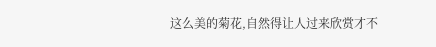这么美的菊花,自然得让人过来欣赏才不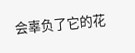会辜负了它的花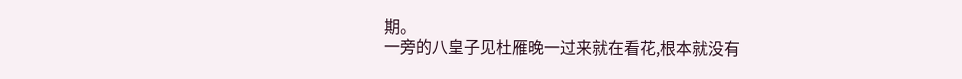期。
一旁的八皇子见杜雁晚一过来就在看花,根本就没有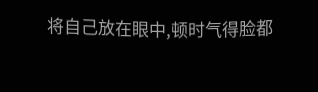将自己放在眼中,顿时气得脸都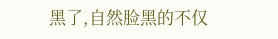黑了,自然脸黑的不仅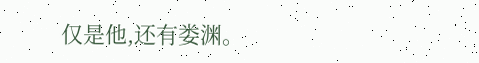仅是他,还有娄渊。